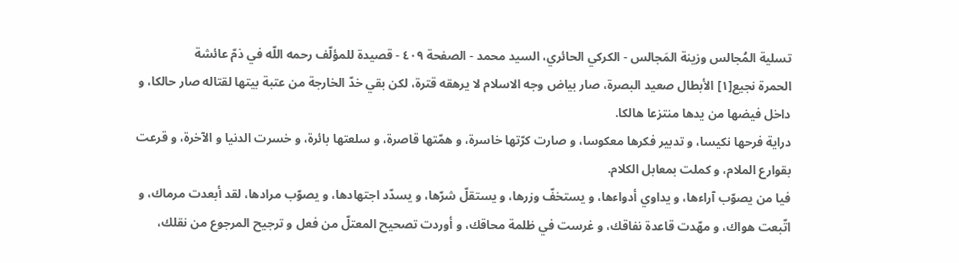تسلية المُجالس وزينة المَجالس - الكركي الحائري، السيد محمد - الصفحة ٤٠٩ - قصيدة للمؤلّف رحمه اللّه في ذمّ عائشة
الحمرة نجيع[١] الأبطال صعيد البصرة، صار بياض وجه الاسلام لا يرهقه قترة، لكن بقي خدّ الخارجة من عتبة بيتها لقتاله صار حالكا، و داخل فيضها من يدها منتزعا هالكا.
دراية فرحها نكيسا، و تدبير فكرها معكوسا، و صارت كرّتها خاسرة، و همّتها قاصرة، و سلعتها بائرة، و خسرت الدنيا و الآخرة، و قرعت بقوارع الملام، و كملت بمعابل الكلام.
فيا من يصوّب آراءها، و يداوي أدواءها، و يستخفّ وزرها، و يستقلّ شرّها، و يسدّد اجتهادها، و يصوّب مرادها، لقد أبعدت مرماك، و اتّبعت هواك، و مهّدت قاعدة نفاقك، و غرست في ظلمة محاقك، و أوردت تصحيح المعتلّ من فعل و ترجيح المرجوع من نقلك،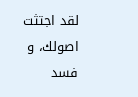لقد اجتثت اصولك، و فسد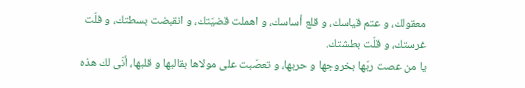معقولك، و عتم قياسك، و قلع أساسك، و اهملت قضيّتك، و انقبضت بسطتك، و فلّت غرستك، و قلّت بطشتك.
يا من عصت ربّها بخروجها و حربها، و تعصّبت على مولاها بقالبها و قلبها، أنّى لك هذه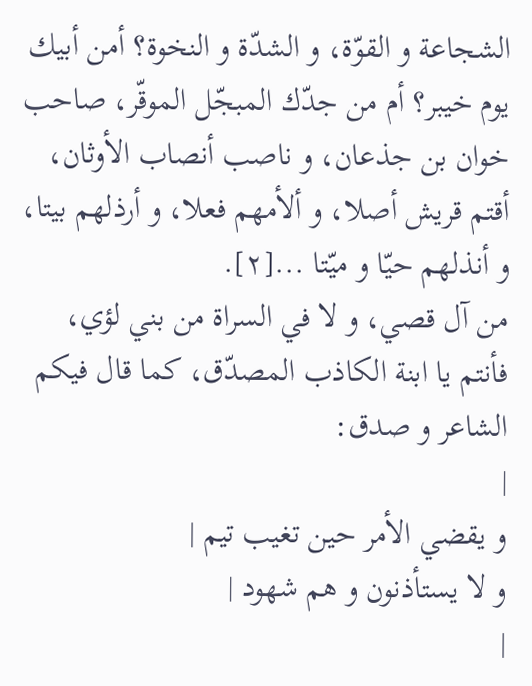الشجاعة و القوّة، و الشدّة و النخوة؟ أمن أبيك يوم خيبر؟ أم من جدّك المبجّل الموقّر، صاحب خوان بن جذعان، و ناصب أنصاب الأوثان، أقتم قريش أصلا، و ألأمهم فعلا، و أرذلهم بيتا، و أنذلهم حيّا و ميّتا ...[٢].
من آل قصي، و لا في السراة من بني لؤي، فأنتم يا ابنة الكاذب المصدّق، كما قال فيكم الشاعر و صدق:
|
و يقضي الأمر حين تغيب تيم |
و لا يستأذنون و هم شهود |
|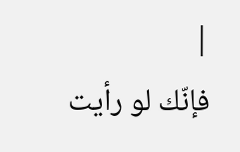|
فإنّك لو رأيت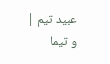عبيد تيم |
و تيما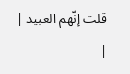قلت إنّهم العبيد |
|